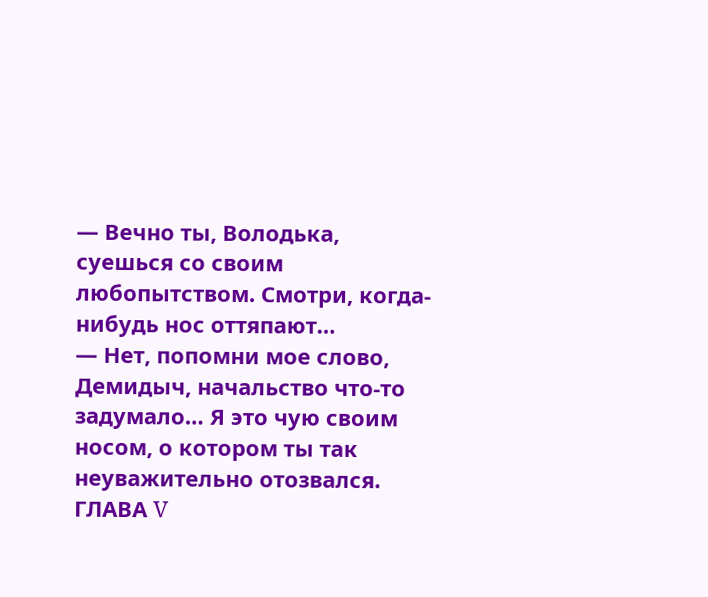— Вечно ты, Володька, суешься со своим любопытством. Смотри, когда-нибудь нос оттяпают…
— Нет, попомни мое слово, Демидыч, начальство что-то задумало… Я это чую своим носом, о котором ты так неуважительно отозвался.
ГЛАВА V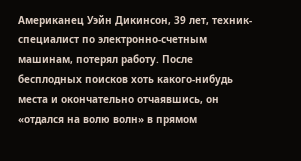Американец Уэйн Дикинсон, 39 лет, техник-специалист по электронно-счетным машинам, потерял работу. После бесплодных поисков хоть какого-нибудь места и окончательно отчаявшись, он «отдался на волю волн» в прямом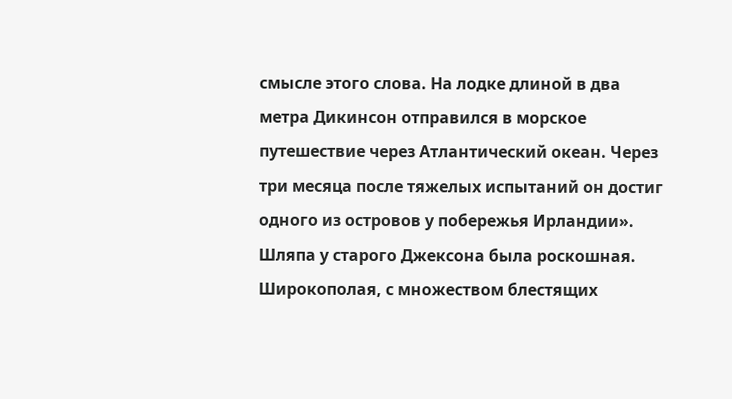смысле этого слова. На лодке длиной в два метра Дикинсон отправился в морское путешествие через Атлантический океан. Через три месяца после тяжелых испытаний он достиг одного из островов у побережья Ирландии».
Шляпа у старого Джексона была роскошная. Широкополая, с множеством блестящих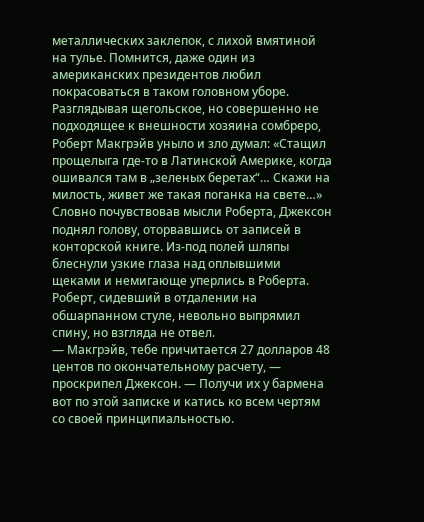металлических заклепок, с лихой вмятиной на тулье. Помнится, даже один из американских президентов любил покрасоваться в таком головном уборе. Разглядывая щегольское, но совершенно не подходящее к внешности хозяина сомбреро, Роберт Макгрэйв уныло и зло думал: «Стащил прощелыга где-то в Латинской Америке, когда ошивался там в „зеленых беретах“… Скажи на милость, живет же такая поганка на свете…»
Словно почувствовав мысли Роберта, Джексон поднял голову, оторвавшись от записей в конторской книге. Из-под полей шляпы блеснули узкие глаза над оплывшими щеками и немигающе уперлись в Роберта.
Роберт, сидевший в отдалении на обшарпанном стуле, невольно выпрямил спину, но взгляда не отвел.
— Макгрэйв, тебе причитается 27 долларов 48 центов по окончательному расчету, — проскрипел Джексон. — Получи их у бармена вот по этой записке и катись ко всем чертям со своей принципиальностью.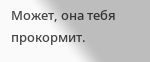Может, она тебя прокормит.